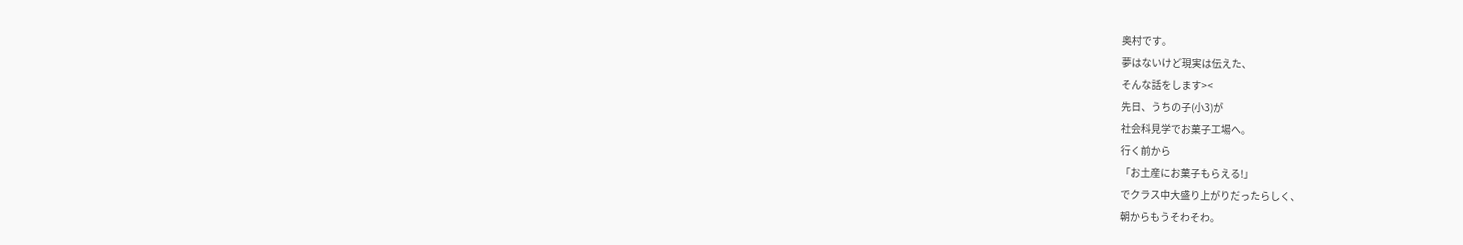奥村です。
夢はないけど現実は伝えた、
そんな話をします><
先日、うちの子(小3)が
社会科見学でお菓子工場へ。
行く前から
「お土産にお菓子もらえる!」
でクラス中大盛り上がりだったらしく、
朝からもうそわそわ。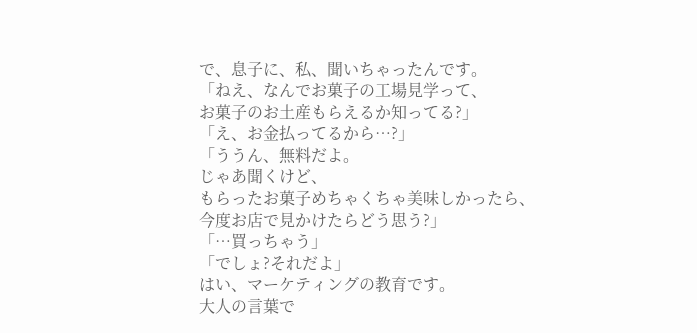で、息子に、私、聞いちゃったんです。
「ねえ、なんでお菓子の工場見学って、
お菓子のお土産もらえるか知ってる?」
「え、お金払ってるから…?」
「ううん、無料だよ。
じゃあ聞くけど、
もらったお菓子めちゃくちゃ美味しかったら、
今度お店で見かけたらどう思う?」
「…買っちゃう」
「でしょ?それだよ」
はい、マーケティングの教育です。
大人の言葉で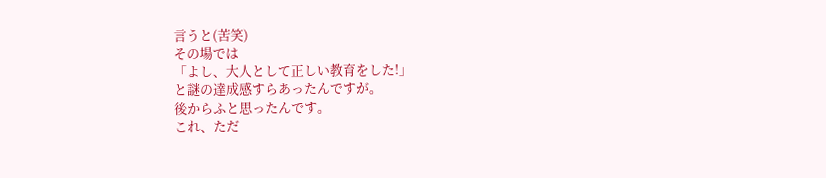言うと(苦笑)
その場では
「よし、大人として正しい教育をした!」
と謎の達成感すらあったんですが。
後からふと思ったんです。
これ、ただ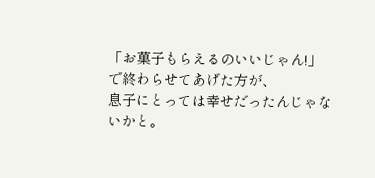「お菓子もらえるのいいじゃん!」
で終わらせてあげた方が、
息子にとっては幸せだったんじゃないかと。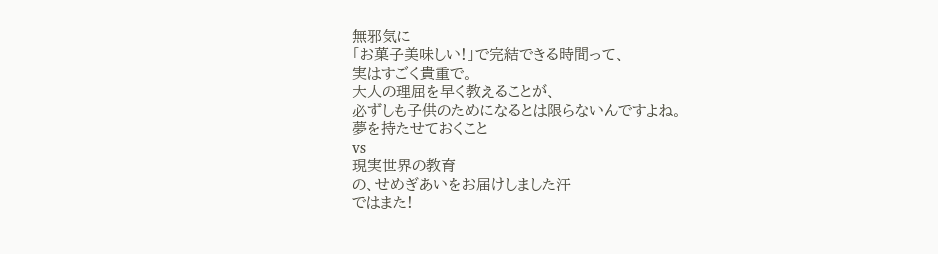無邪気に
「お菓子美味しい!」で完結できる時間って、
実はすごく貴重で。
大人の理屈を早く教えることが、
必ずしも子供のためになるとは限らないんですよね。
夢を持たせておくこと
vs
現実世界の教育
の、せめぎあいをお届けしました汗
ではまた!